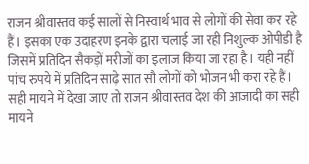राजन श्रीवास्तव कई सालों से निस्वार्थ भाव से लोगों की सेवा कर रहे हैं। इसका एक उदाहरण इनके द्वारा चलाई जा रही निशुल्क ओपीडी है जिसमें प्रतिदिन सैकड़ों मरीजों का इलाज किया जा रहा है। यही नहीं पांच रुपये में प्रतिदिन साढ़े सात सौ लोगों को भोजन भी करा रहे हैं।
सही मायने में देखा जाए तो राजन श्रीवास्तव देश की आजादी का सही मायने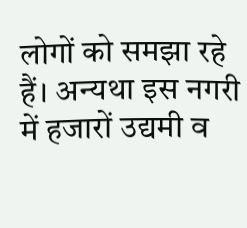लोगों को समझा रहे हैं। अन्यथा इस नगरी में हजारों उद्यमी व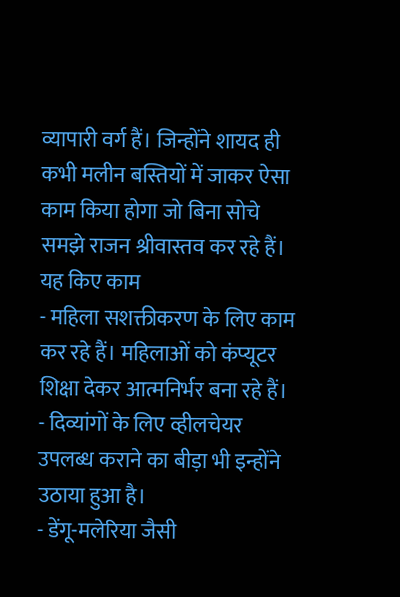व्यापारी वर्ग हैं। जिन्होंने शायद ही कभी मलीन बस्तियों में जाकर ऐसा काम किया होगा जो बिना सोचे समझे राजन श्रीवास्तव कर रहे हैं।
यह किए काम
- महिला सशक्तीकरण के लिए काम कर रहे हैं। महिलाओं को कंप्यूटर शिक्षा देकर आत्मनिर्भर बना रहे हैं।
- दिव्यांगों के लिए व्हीलचेयर उपलब्ध कराने का बीड़ा भी इन्होंने उठाया हुआ है।
- डेंगू-मलेरिया जैसी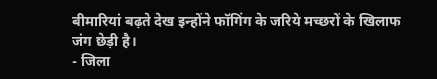बीमारियां बढ़ते देख इन्होंने फॉगिंग के जरिये मच्छरों के खिलाफ जंग छेड़ी है।
- जिला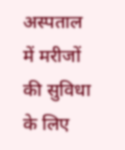अस्पताल में मरीजों की सुविधा के लिए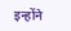इन्होंने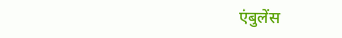एंबुलेंस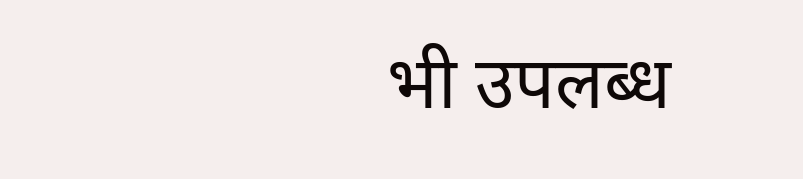भी उपलब्ध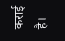कराई है।